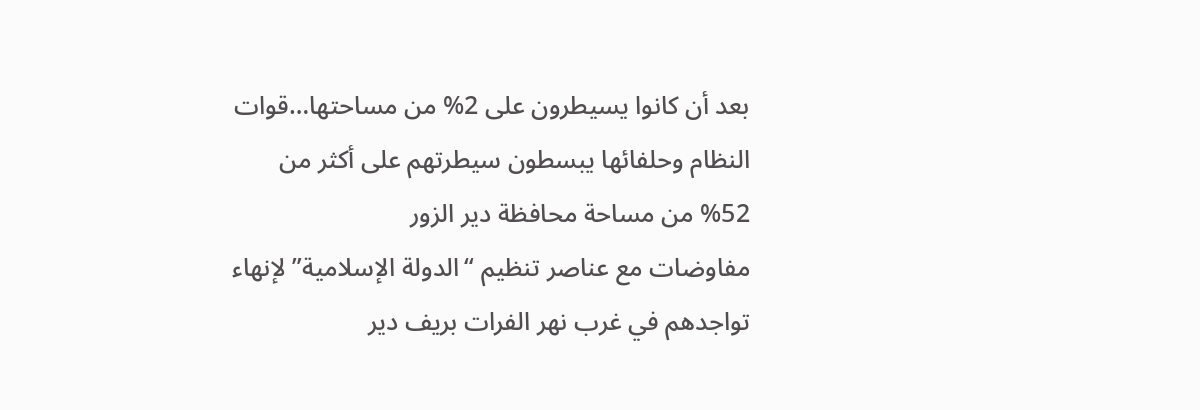بعد أن كانوا يسيطرون على 2% من مساحتها…قوات النظام وحلفائها يبسطون سيطرتهم على أكثر من 52% من مساحة محافظة دير الزور
مفاوضات مع عناصر تنظيم “الدولة الإسلامية” لإنهاء تواجدهم في غرب نهر الفرات بريف دير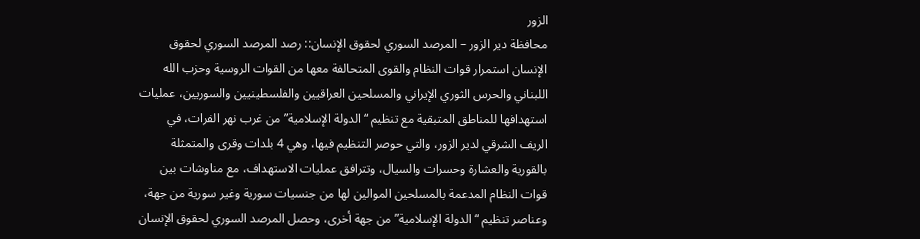الزور
محافظة دير الزور – المرصد السوري لحقوق الإنسان:: رصد المرصد السوري لحقوق الإنسان استمرار قوات النظام والقوى المتحالفة معها من القوات الروسية وحزب الله اللبناني والحرس الثوري الإيراني والمسلحين العراقيين والفلسطينيين والسوريين، عمليات استهدافها للمناطق المتبقية مع تنظيم “الدولة الإسلامية” من غرب نهر الفرات، في الريف الشرقي لدير الزور، والتي حوصر التنظيم فيها، وهي 4 بلدات وقرى والمتمثلة بالقورية والعشارة وحسرات والسيال، وتترافق عمليات الاستهداف، مع مناوشات بين قوات النظام المدعمة بالمسلحين الموالين لها من جنسيات سورية وغير سورية من جهة، وعناصر تنظيم “الدولة الإسلامية” من جهة أخرى، وحصل المرصد السوري لحقوق الإنسان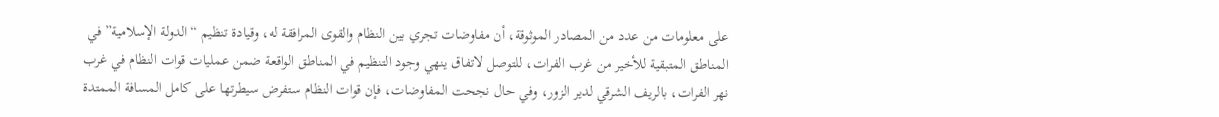على معلومات من عدد من المصادر الموثوقة، أن مفاوضات تجري بين النظام والقوى المرافقة له، وقيادة تنظيم “الدولة الإسلامية” في المناطق المتبقية للأخير من غرب الفرات، للتوصل لاتفاق ينهي وجود التنظيم في المناطق الواقعة ضمن عمليات قوات النظام في غرب نهر الفرات، بالريف الشرقي لدير الزور، وفي حال نجحت المفاوضات، فإن قوات النظام ستفرض سيطرتها على كامل المسافة الممتدة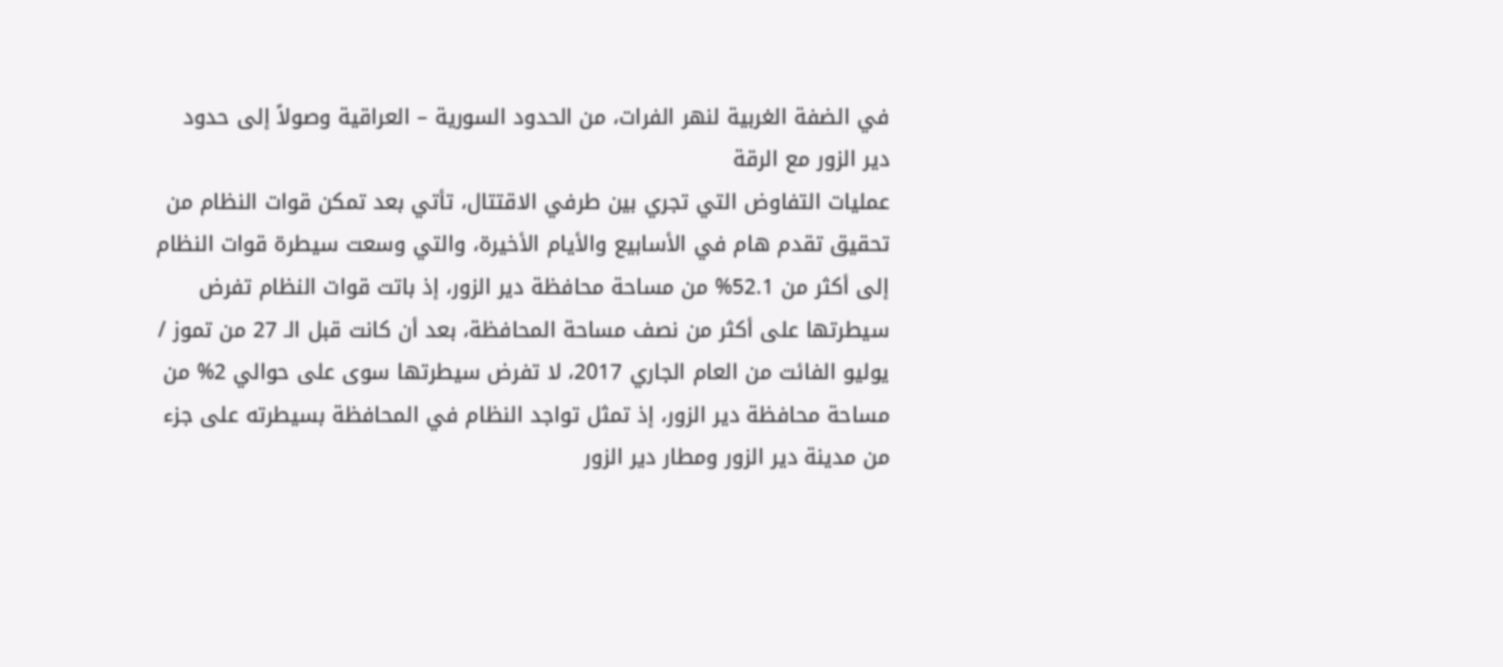في الضفة الغربية لنهر الفرات، من الحدود السورية – العراقية وصولاً إلى حدود دير الزور مع الرقة
عمليات التفاوض التي تجري بين طرفي الاقتتال، تأتي بعد تمكن قوات النظام من تحقيق تقدم هام في الأسابيع والأيام الأخيرة، والتي وسعت سيطرة قوات النظام إلى أكثر من 52.1% من مساحة محافظة دير الزور، إذ باتت قوات النظام تفرض سيطرتها على أكثر من نصف مساحة المحافظة، بعد أن كانت قبل الـ 27 من تموز / يوليو الفائت من العام الجاري 2017، لا تفرض سيطرتها سوى على حوالي 2% من مساحة محافظة دير الزور، إذ تمثل تواجد النظام في المحافظة بسيطرته على جزء من مدينة دير الزور ومطار دير الزور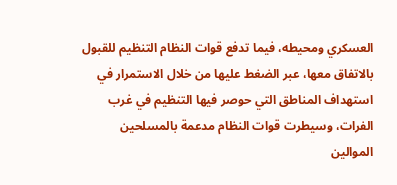العسكري ومحيطه، فيما تدفع قوات النظام التنظيم للقبول بالاتفاق معها، عبر الضغط عليها من خلال الاستمرار في استهداف المناطق التي حوصر فيها التنظيم في غرب الفرات، وسيطرت قوات النظام مدعمة بالمسلحين الموالين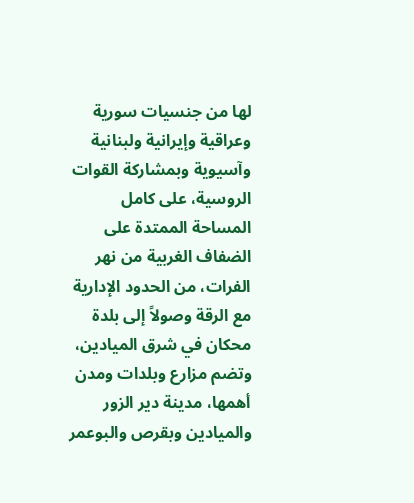لها من جنسيات سورية وعراقية وإيرانية ولبنانية وآسيوية وبمشاركة القوات الروسية، على كامل المساحة الممتدة على الضفاف الغربية من نهر الفرات، من الحدود الإدارية مع الرقة وصولاً إلى بلدة محكان في شرق الميادين، وتضم مزارع وبلدات ومدن أهمها، مدينة دير الزور والميادين وبقرص والبوعمر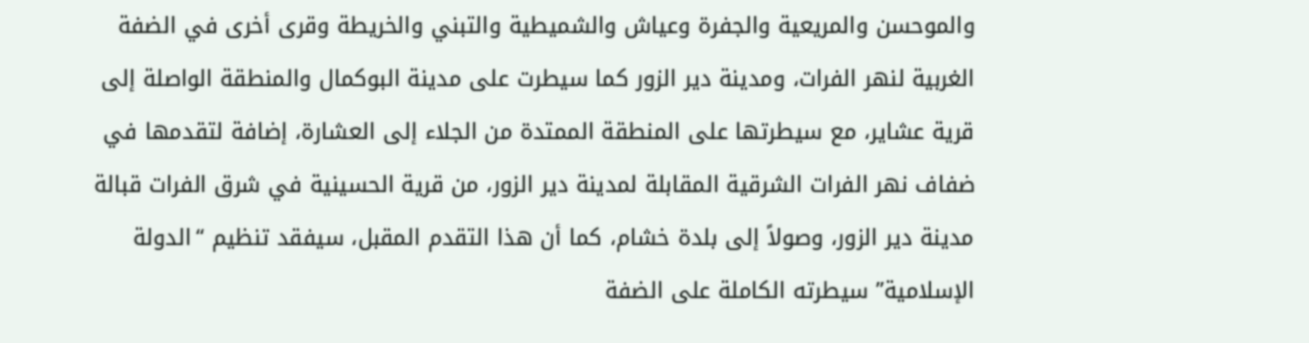والموحسن والمريعية والجفرة وعياش والشميطية والتبني والخريطة وقرى أخرى في الضفة الغربية لنهر الفرات، ومدينة دير الزور كما سيطرت على مدينة البوكمال والمنطقة الواصلة إلى قرية عشاير، مع سيطرتها على المنطقة الممتدة من الجلاء إلى العشارة، إضافة لتقدمها في ضفاف نهر الفرات الشرقية المقابلة لمدينة دير الزور، من قرية الحسينية في شرق الفرات قبالة مدينة دير الزور، وصولاً إلى بلدة خشام، كما أن هذا التقدم المقبل، سيفقد تنظيم “الدولة الإسلامية” سيطرته الكاملة على الضفة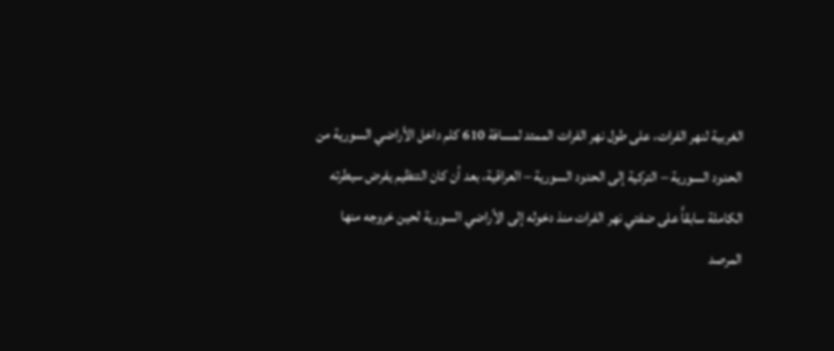الغربية لنهر الفرات، على طول نهر الفرات الممتد لمسافة 610 كلم داخل الأراضي السورية من الحدود السورية – التركية إلى الحدود السورية – العراقية، بعد أن كان التنظيم يفرض سيطرته الكاملة سابقاًَ على ضفتي نهر الفرات منذ دخوله إلى الأراضي السورية لحين خروجه منها
المرصد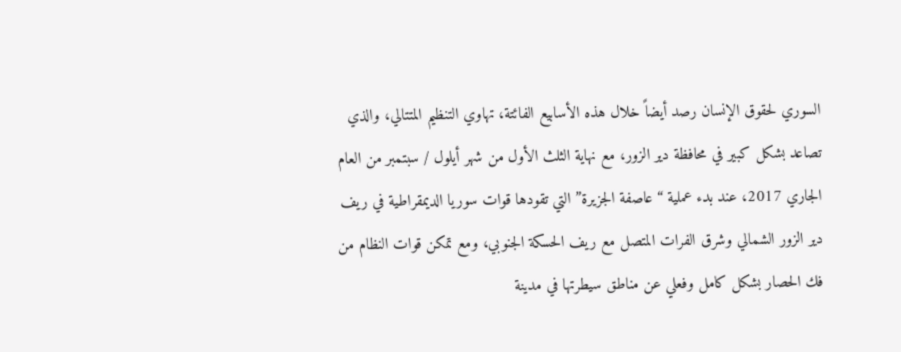السوري لحقوق الإنسان رصد أيضاً خلال هذه الأسابيع الفائتة، تهاوي التنظيم المتتالي، والذي تصاعد بشكل كبير في محافظة دير الزور، مع نهاية الثلث الأول من شهر أيلول / سبتمبر من العام الجاري 2017، عند بدء عملية “عاصفة الجزيرة” التي تقودها قوات سوريا الديمقراطية في ريف دير الزور الشمالي وشرق الفرات المتصل مع ريف الحسكة الجنوبي، ومع تمكن قوات النظام من فك الحصار بشكل كامل وفعلي عن مناطق سيطرتها في مدينة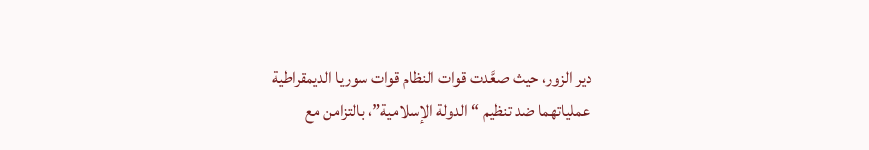دير الزور، حيث صعَّدت قوات النظام قوات سوريا الديمقراطية عملياتهما ضد تنظيم “الدولة الإسلامية”، بالتزامن مع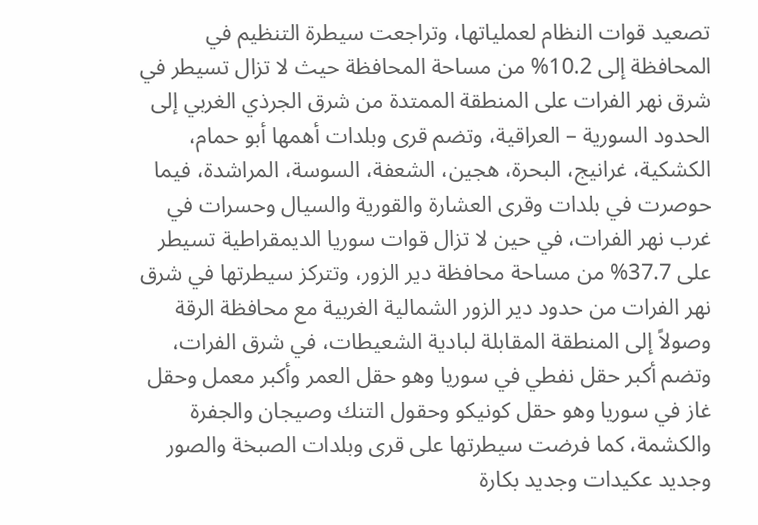تصعيد قوات النظام لعملياتها، وتراجعت سيطرة التنظيم في المحافظة إلى 10.2% من مساحة المحافظة حيث لا تزال تسيطر في شرق نهر الفرات على المنطقة الممتدة من شرق الجرذي الغربي إلى الحدود السورية – العراقية، وتضم قرى وبلدات أهمها أبو حمام، الكشكية، غرانيج، البحرة، هجين، الشعفة، السوسة، المراشدة، فيما حوصرت في بلدات وقرى العشارة والقورية والسيال وحسرات في غرب نهر الفرات، في حين لا تزال قوات سوريا الديمقراطية تسيطر على 37.7% من مساحة محافظة دير الزور، وتتركز سيطرتها في شرق نهر الفرات من حدود دير الزور الشمالية الغربية مع محافظة الرقة وصولاً إلى المنطقة المقابلة لبادية الشعيطات، في شرق الفرات، وتضم أكبر حقل نفطي في سوريا وهو حقل العمر وأكبر معمل وحقل غاز في سوريا وهو حقل كونيكو وحقول التنك وصيجان والجفرة والكشمة، كما فرضت سيطرتها على قرى وبلدات الصبخة والصور وجديد عكيدات وجديد بكارة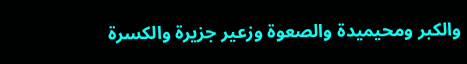والكبر ومحيميدة والصعوة وزعير جزيرة والكسرة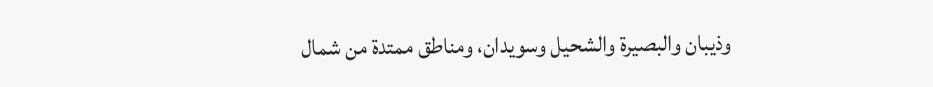وذيبان والبصيرة والشحيل وسويدان، ومناطق ممتدة من شمال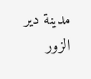مدينة دير الزور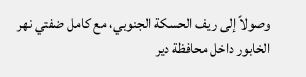وصولاً إلى ريف الحسكة الجنوبي، مع كامل ضفتي نهر الخابور داخل محافظة دير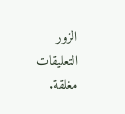الزور
التعليقات مغلقة.